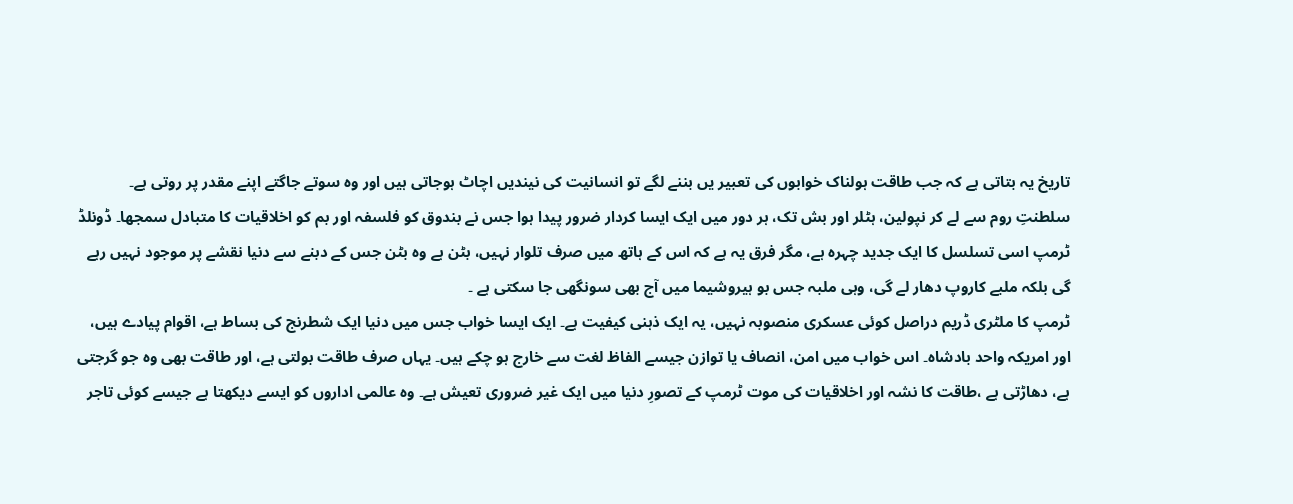تاریخ یہ بتاتی ہے کہ جب طاقت ہولناک خوابوں کی تعبیر یں بننے لگے تو انسانیت کی نیندیں اچاٹ ہوجاتی ہیں اور وہ سوتے جاگتے اپنے مقدر پر روتی ہے۔ سلطنتِ روم سے لے کر نپولین، ہٹلر اور بش تک، ہر دور میں ایک ایسا کردار ضرور پیدا ہوا جس نے بندوق کو فلسفہ اور بم کو اخلاقیات کا متبادل سمجھا۔ ڈونلڈ ٹرمپ اسی تسلسل کا ایک جدید چہرہ ہے، مگر فرق یہ ہے کہ اس کے ہاتھ میں صرف تلوار نہیں، بٹن ہے وہ بٹن جس کے دبنے سے دنیا نقشے پر موجود نہیں رہے گی بلکہ ملبے کاروپ دھار لے گی، وہی ملبہ جس بو ہیروشیما میں آج بھی سونگھی جا سکتی ہے ۔
ٹرمپ کا ملٹری ڈریم دراصل کوئی عسکری منصوبہ نہیں، یہ ایک ذہنی کیفیت ہے۔ ایک ایسا خواب جس میں دنیا ایک شطرنج کی بساط ہے، اقوام پیادے ہیں، اور امریکہ واحد بادشاہ۔ اس خواب میں امن، انصاف یا توازن جیسے الفاظ لغت سے خارج ہو چکے ہیں۔ یہاں صرف طاقت بولتی ہے، اور طاقت بھی وہ جو گرجتی ہے، دھاڑتی ہے ،طاقت کا نشہ اور اخلاقیات کی موت ٹرمپ کے تصورِ دنیا میں ایک غیر ضروری تعیش ہے۔ وہ عالمی اداروں کو ایسے دیکھتا ہے جیسے کوئی تاجر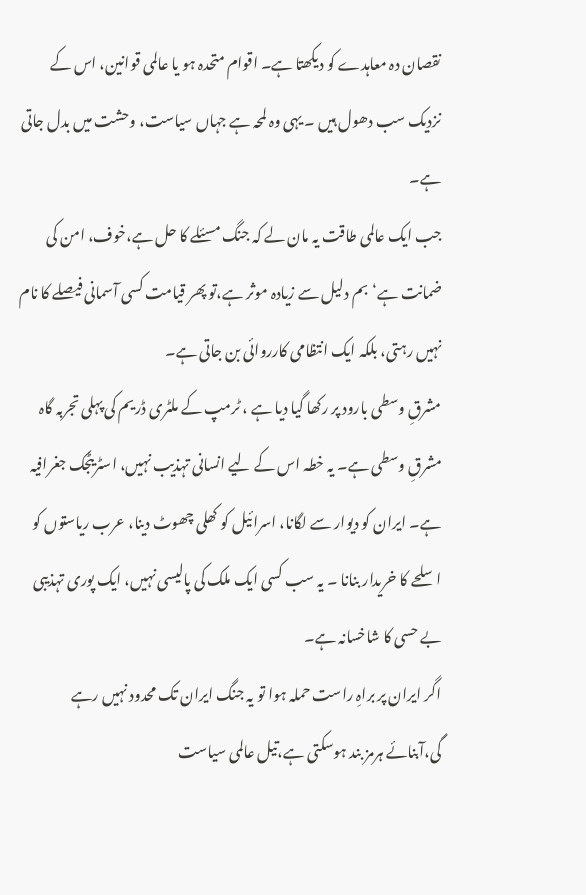نقصان دہ معاہدے کو دیکھتا ہے۔ اقوام متحدہ ہو یا عالمی قوانین، اس کے نزدیک سب دھول ہیں ۔ یہی وہ لمحہ ہے جہاں سیاست، وحشت میں بدل جاتی ہے۔
جب ایک عالمی طاقت یہ مان لے کہ جنگ مسئلے کا حل ہے،خوف، امن کی ضمانت ہے‘بم دلیل سے زیادہ موثر ہے،تو پھر قیامت کسی آسمانی فیصلے کا نام نہیں رہتی، بلکہ ایک انتظامی کارروائی بن جاتی ہے۔
مشرقِ وسطی بارود پر رکھا گیا دیا ہے ، ٹرمپ کے ملٹری ڈریم کی پہلی تجربہ گاہ مشرقِ وسطی ہے۔ یہ خطہ اس کے لیے انسانی تہذیب نہیں، اسٹریٹجک جغرافیہ ہے۔ ایران کو دیوار سے لگانا، اسرائیل کو کھلی چھوٹ دینا، عرب ریاستوں کو اسلحے کا خریدار بنانا ۔ یہ سب کسی ایک ملک کی پالیسی نہیں، ایک پوری تہذیبی بے حسی کا شاخسانہ ہے۔
اگر ایران پر براہِ راست حملہ ہوا تو یہ جنگ ایران تک محدود نہیں رہے گی،آبنائے ہرمز بند ہوسکتی ہے،تیل عالمی سیاست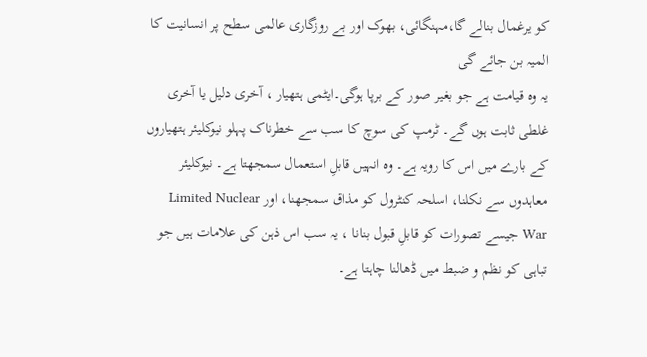کو یرغمال بنالے گا،مہنگائی، بھوک اور بے روزگاری عالمی سطح پر انسانیت کا المیہ بن جائے گی
یہ وہ قیامت ہے جو بغیر صور کے برپا ہوگی۔ایٹمی ہتھیار ، آخری دلیل یا آخری غلطی ثابت ہوں گے۔ ٹرمپ کی سوچ کا سب سے خطرناک پہلو نیوکلیئر ہتھیاروں کے بارے میں اس کا رویہ ہے۔ وہ انہیں قابلِ استعمال سمجھتا ہے۔ نیوکلیئر معاہدوں سے نکلنا، اسلحہ کنٹرول کو مذاق سمجھنا، اور Limited Nuclear War جیسے تصورات کو قابلِ قبول بنانا ، یہ سب اس ذہن کی علامات ہیں جو تباہی کو نظم و ضبط میں ڈھالنا چاہتا ہے۔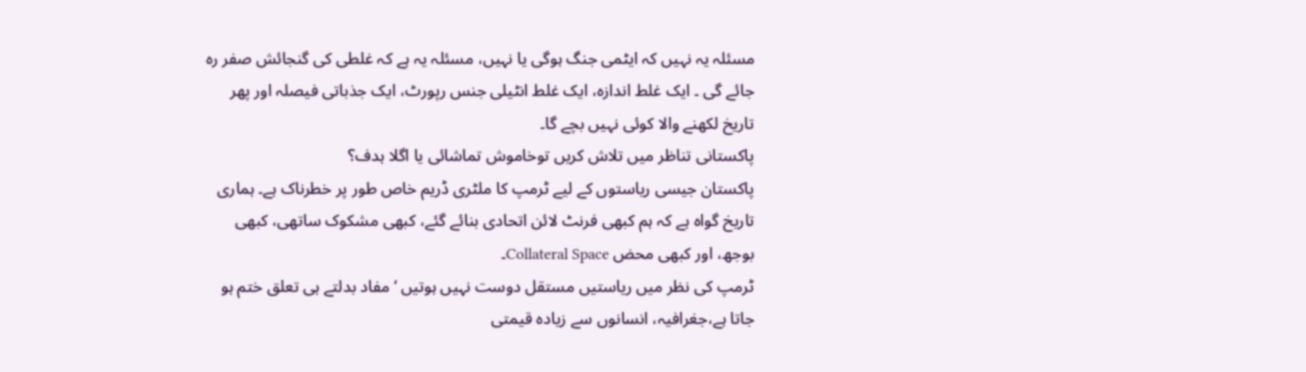مسئلہ یہ نہیں کہ ایٹمی جنگ ہوگی یا نہیں، مسئلہ یہ ہے کہ غلطی کی گنجائش صفر رہ جائے گی ۔ ایک غلط اندازہ، ایک غلط انٹیلی جنس رپورٹ، ایک جذباتی فیصلہ اور پھر تاریخ لکھنے والا کوئی نہیں بچے گا۔
پاکستانی تناظر میں تلاش کریں توخاموش تماشائی یا اگلا ہدف؟
پاکستان جیسی ریاستوں کے لیے ٹرمپ کا ملٹری ڈریم خاص طور پر خطرناک ہے۔ ہماری تاریخ گواہ ہے کہ ہم کبھی فرنٹ لائن اتحادی بنائے گئے، کبھی مشکوک ساتھی، کبھی بوجھ، اور کبھی محض Collateral Space۔
ٹرمپ کی نظر میں ریاستیں مستقل دوست نہیں ہوتیں ‘مفاد بدلتے ہی تعلق ختم ہو جاتا ہے،جغرافیہ، انسانوں سے زیادہ قیمتی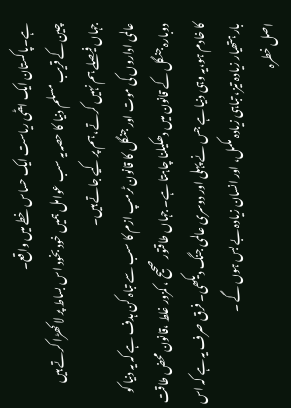ہے۔پاکستان ایک ایٹمی ریاست ایک حساس خطے میں واقع۔
چین کے قریب مسلم دنیا کا حصہ یہ سب عوامل ہمیں خود بخود اس بساط پر لا کھڑا کرتے ہیں جہاں فیصلے ہم نہیں کرتے، ہم پر کیے جاتے ہیں۔
عالمی اداروں کی موت اور جنگل کا قانون ٹرمپ ازم کا سب سے تباہ کن ہدف ہے کہ یہ دنیا کو دوبارہ جنگل کے قانون میں دھکیلنا چاہتا ہے۔ جہاں طاقتور صحیح ، کمزور غلط ،قانون محض طاقت کا خادم ہو،یہ وہی دنیا ہے جس نے پہلی اور دوسری عالمی جنگ دیکھی۔ فرق صرف یہ ہے کہ اس بار ہتھیار زیادہ تیز، تباہی زیادہ مکمل، اور انسان زیادہ بے بس ہوں گے ۔
اصل خطرہ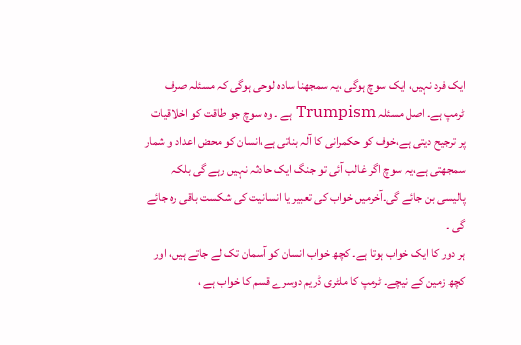ایک فرد نہیں، ایک سوچ ہوگی ،یہ سمجھنا سادہ لوحی ہوگی کہ مسئلہ صرف ٹرمپ ہے۔ اصل مسئلہ Trumpism ہے ۔ وہ سوچ جو طاقت کو اخلاقیات پر ترجیح دیتی ہے،خوف کو حکمرانی کا آلہ بناتی ہے،انسان کو محض اعداد و شمار سمجھتی ہے،یہ سوچ اگر غالب آئی تو جنگ ایک حادثہ نہیں رہے گی بلکہ پالیسی بن جائے گی۔آخرمیں خواب کی تعبیر یا انسانیت کی شکست باقی رہ جائے گی ۔
ہر دور کا ایک خواب ہوتا ہے۔ کچھ خواب انسان کو آسمان تک لے جاتے ہیں، اور کچھ زمین کے نیچے۔ ٹرمپ کا ملٹری ڈریم دوسرے قسم کا خواب ہے ،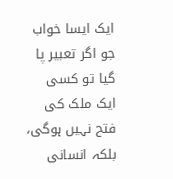ایک ایسا خواب جو اگر تعبیر پا گیا تو کسی ایک ملک کی فتح نہیں ہوگی، بلکہ انسانی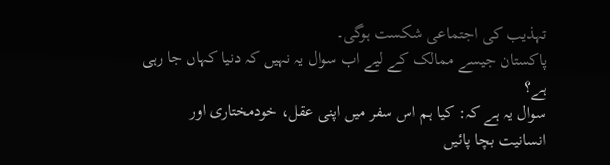تہذیب کی اجتماعی شکست ہوگی۔
پاکستان جیسے ممالک کے لیے اب سوال یہ نہیں کہ دنیا کہاں جا رہی ہے؟
سوال یہ ہے کہ: کیا ہم اس سفر میں اپنی عقل، خودمختاری اور انسانیت بچا پائیں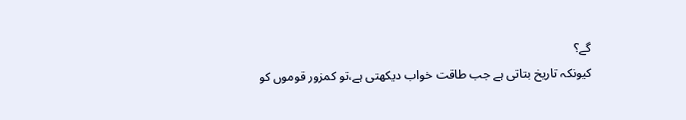گے؟
کیونکہ تاریخ بتاتی ہے جب طاقت خواب دیکھتی ہے،تو کمزور قوموں کو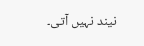نیند نہیں آتی۔